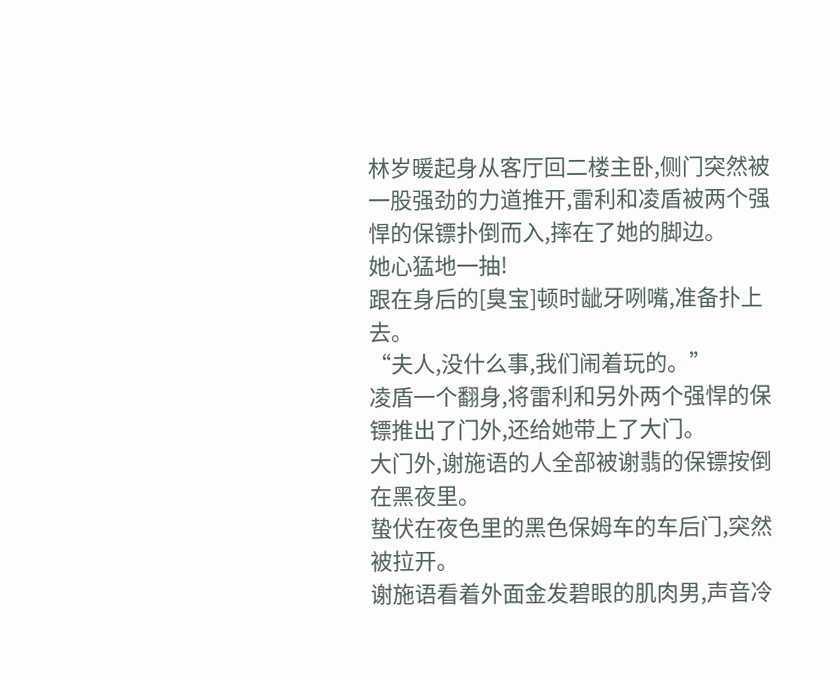林岁暖起身从客厅回二楼主卧,侧门突然被一股强劲的力道推开,雷利和凌盾被两个强悍的保镖扑倒而入,摔在了她的脚边。
她心猛地一抽!
跟在身后的[臭宝]顿时龇牙咧嘴,准备扑上去。
“夫人,没什么事,我们闹着玩的。”
凌盾一个翻身,将雷利和另外两个强悍的保镖推出了门外,还给她带上了大门。
大门外,谢施语的人全部被谢翡的保镖按倒在黑夜里。
蛰伏在夜色里的黑色保姆车的车后门,突然被拉开。
谢施语看着外面金发碧眼的肌肉男,声音冷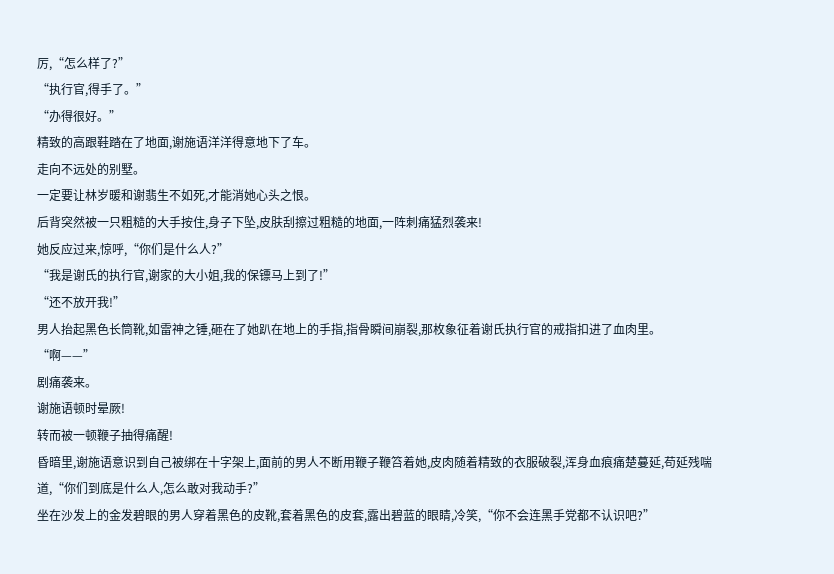厉,“怎么样了?”
“执行官,得手了。”
“办得很好。”
精致的高跟鞋踏在了地面,谢施语洋洋得意地下了车。
走向不远处的别墅。
一定要让林岁暖和谢翡生不如死,才能消她心头之恨。
后背突然被一只粗糙的大手按住,身子下坠,皮肤刮擦过粗糙的地面,一阵刺痛猛烈袭来!
她反应过来,惊呼,“你们是什么人?”
“我是谢氏的执行官,谢家的大小姐,我的保镖马上到了!”
“还不放开我!”
男人抬起黑色长筒靴,如雷神之锤,砸在了她趴在地上的手指,指骨瞬间崩裂,那枚象征着谢氏执行官的戒指扣进了血肉里。
“啊——”
剧痛袭来。
谢施语顿时晕厥!
转而被一顿鞭子抽得痛醒!
昏暗里,谢施语意识到自己被绑在十字架上,面前的男人不断用鞭子鞭笞着她,皮肉随着精致的衣服破裂,浑身血痕痛楚蔓延,苟延残喘道,“你们到底是什么人,怎么敢对我动手?”
坐在沙发上的金发碧眼的男人穿着黑色的皮靴,套着黑色的皮套,露出碧蓝的眼睛,冷笑,“你不会连黑手党都不认识吧?”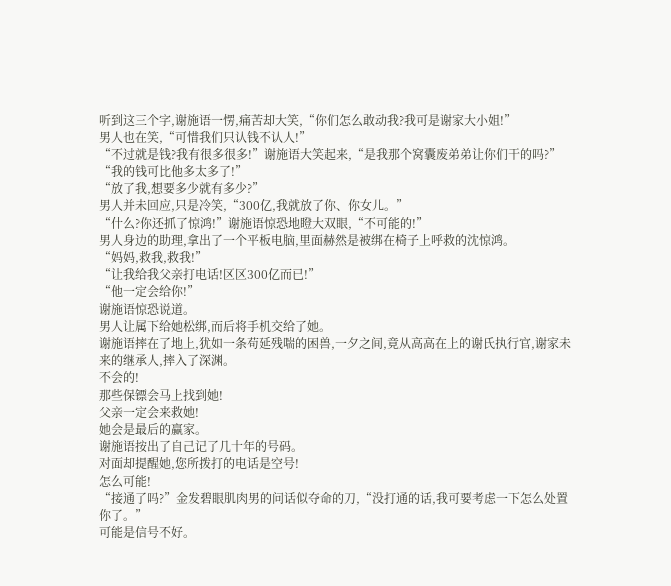听到这三个字,谢施语一愣,痛苦却大笑,“你们怎么敢动我?我可是谢家大小姐!”
男人也在笑,“可惜我们只认钱不认人!”
“不过就是钱?我有很多很多!”谢施语大笑起来,“是我那个窝囊废弟弟让你们干的吗?”
“我的钱可比他多太多了!”
“放了我,想要多少就有多少?”
男人并未回应,只是冷笑,“300亿,我就放了你、你女儿。”
“什么?你还抓了惊鸿!”谢施语惊恐地瞪大双眼,“不可能的!”
男人身边的助理,拿出了一个平板电脑,里面赫然是被绑在椅子上呼救的沈惊鸿。
“妈妈,救我,救我!”
“让我给我父亲打电话!区区300亿而已!”
“他一定会给你!”
谢施语惊恐说道。
男人让属下给她松绑,而后将手机交给了她。
谢施语摔在了地上,犹如一条苟延残喘的困兽,一夕之间,竟从高高在上的谢氏执行官,谢家未来的继承人,摔入了深渊。
不会的!
那些保镖会马上找到她!
父亲一定会来救她!
她会是最后的赢家。
谢施语按出了自己记了几十年的号码。
对面却提醒她,您所拨打的电话是空号!
怎么可能!
“接通了吗?”金发碧眼肌肉男的问话似夺命的刀,“没打通的话,我可要考虑一下怎么处置你了。”
可能是信号不好。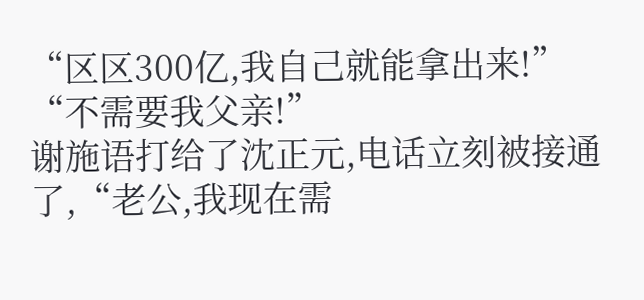“区区300亿,我自己就能拿出来!”
“不需要我父亲!”
谢施语打给了沈正元,电话立刻被接通了,“老公,我现在需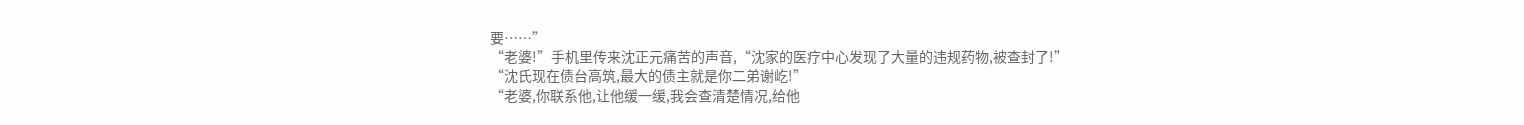要……”
“老婆!”手机里传来沈正元痛苦的声音,“沈家的医疗中心发现了大量的违规药物,被查封了!”
“沈氏现在债台高筑,最大的债主就是你二弟谢屹!”
“老婆,你联系他,让他缓一缓,我会查清楚情况,给他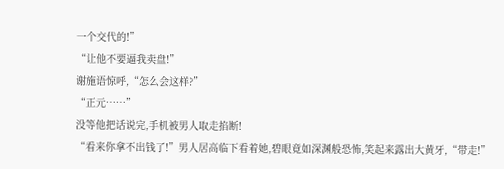一个交代的!”
“让他不要逼我卖盘!”
谢施语惊呼,“怎么会这样?”
“正元……”
没等他把话说完,手机被男人取走掐断!
“看来你拿不出钱了!”男人居高临下看着她,碧眼竟如深渊般恐怖,笑起来露出大黄牙,“带走!”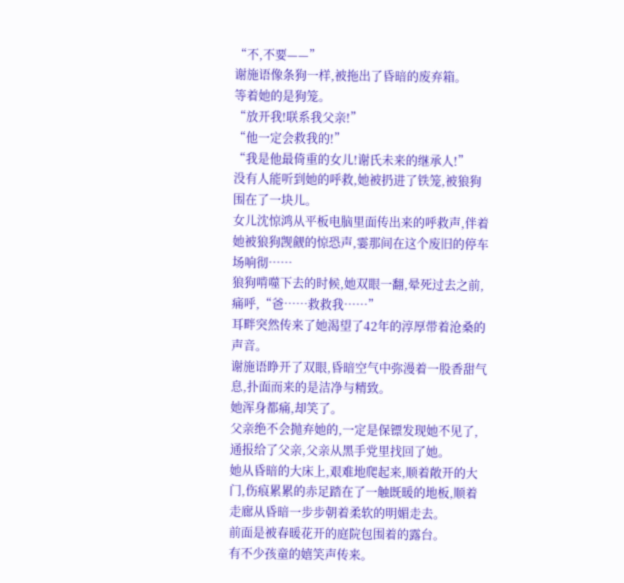“不,不要——”
谢施语像条狗一样,被拖出了昏暗的废弃箱。
等着她的是狗笼。
“放开我!联系我父亲!”
“他一定会救我的!”
“我是他最倚重的女儿!谢氏未来的继承人!”
没有人能听到她的呼救,她被扔进了铁笼,被狼狗围在了一块儿。
女儿沈惊鸿从平板电脑里面传出来的呼救声,伴着她被狼狗觊觎的惊恐声,霎那间在这个废旧的停车场响彻……
狼狗啃噬下去的时候,她双眼一翻,晕死过去之前,痛呼,“爸……救救我……”
耳畔突然传来了她渴望了42年的淳厚带着沧桑的声音。
谢施语睁开了双眼,昏暗空气中弥漫着一股香甜气息,扑面而来的是洁净与精致。
她浑身都痛,却笑了。
父亲绝不会抛弃她的,一定是保镖发现她不见了,通报给了父亲,父亲从黑手党里找回了她。
她从昏暗的大床上,艰难地爬起来,顺着敞开的大门,伤痕累累的赤足踏在了一触既暖的地板,顺着走廊从昏暗一步步朝着柔软的明媚走去。
前面是被春暖花开的庭院包围着的露台。
有不少孩童的嬉笑声传来。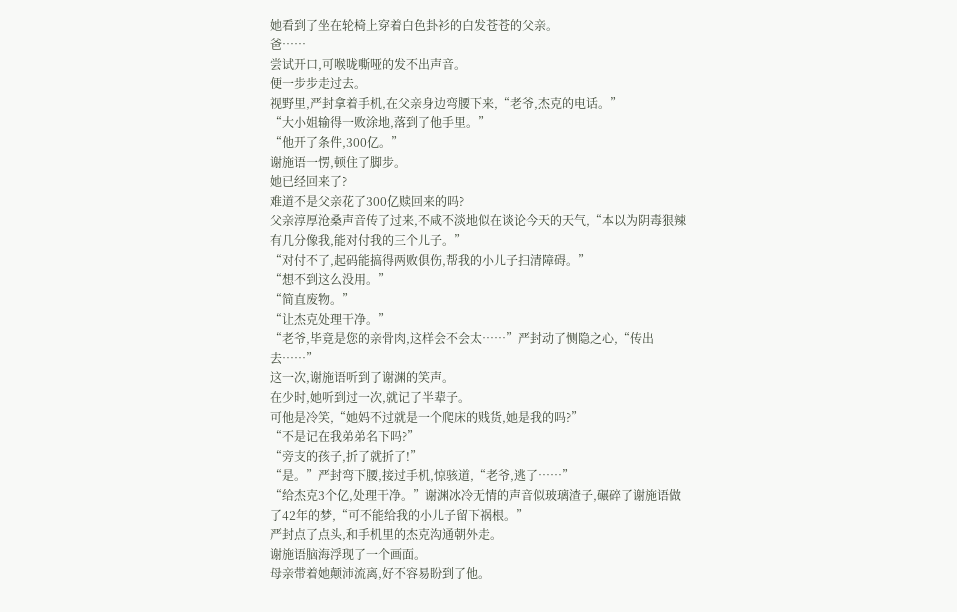她看到了坐在轮椅上穿着白色卦衫的白发苍苍的父亲。
爸……
尝试开口,可喉咙嘶哑的发不出声音。
便一步步走过去。
视野里,严封拿着手机,在父亲身边弯腰下来,“老爷,杰克的电话。”
“大小姐输得一败涂地,落到了他手里。”
“他开了条件,300亿。”
谢施语一愣,顿住了脚步。
她已经回来了?
难道不是父亲花了300亿赎回来的吗?
父亲淳厚沧桑声音传了过来,不咸不淡地似在谈论今天的天气,“本以为阴毒狠辣有几分像我,能对付我的三个儿子。”
“对付不了,起码能搞得两败俱伤,帮我的小儿子扫清障碍。”
“想不到这么没用。”
“简直废物。”
“让杰克处理干净。”
“老爷,毕竟是您的亲骨肉,这样会不会太……”严封动了恻隐之心,“传出去……”
这一次,谢施语听到了谢渊的笑声。
在少时,她听到过一次,就记了半辈子。
可他是冷笑,“她妈不过就是一个爬床的贱货,她是我的吗?”
“不是记在我弟弟名下吗?”
“旁支的孩子,折了就折了!”
“是。”严封弯下腰,接过手机,惊骇道,“老爷,逃了……”
“给杰克3个亿,处理干净。”谢渊冰冷无情的声音似玻璃渣子,碾碎了谢施语做了42年的梦,“可不能给我的小儿子留下祸根。”
严封点了点头,和手机里的杰克沟通朝外走。
谢施语脑海浮现了一个画面。
母亲带着她颠沛流离,好不容易盼到了他。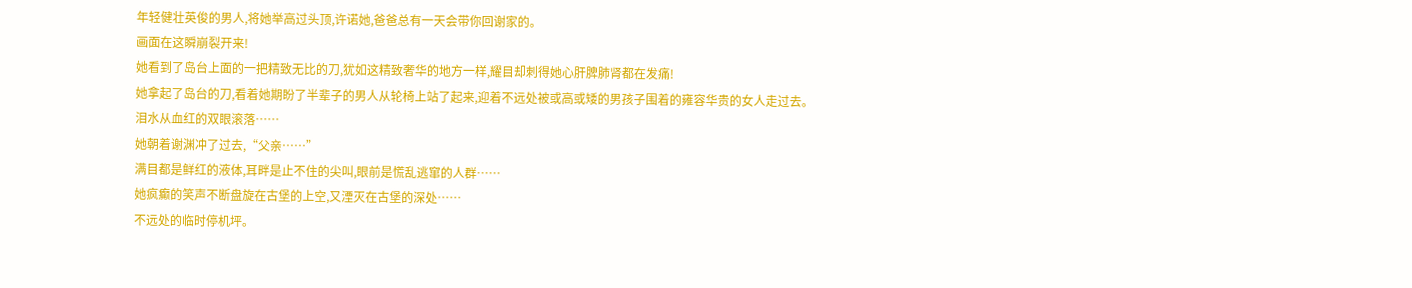年轻健壮英俊的男人,将她举高过头顶,许诺她,爸爸总有一天会带你回谢家的。
画面在这瞬崩裂开来!
她看到了岛台上面的一把精致无比的刀,犹如这精致奢华的地方一样,耀目却刺得她心肝脾肺肾都在发痛!
她拿起了岛台的刀,看着她期盼了半辈子的男人从轮椅上站了起来,迎着不远处被或高或矮的男孩子围着的雍容华贵的女人走过去。
泪水从血红的双眼滚落……
她朝着谢渊冲了过去,“父亲……”
满目都是鲜红的液体,耳畔是止不住的尖叫,眼前是慌乱逃窜的人群……
她疯癫的笑声不断盘旋在古堡的上空,又湮灭在古堡的深处……
不远处的临时停机坪。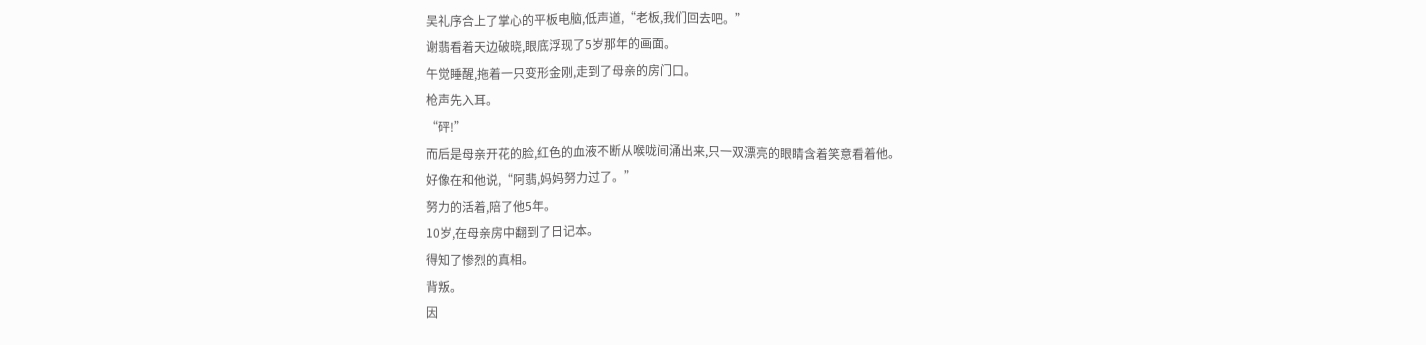吴礼序合上了掌心的平板电脑,低声道,“老板,我们回去吧。”
谢翡看着天边破晓,眼底浮现了5岁那年的画面。
午觉睡醒,拖着一只变形金刚,走到了母亲的房门口。
枪声先入耳。
“砰!”
而后是母亲开花的脸,红色的血液不断从喉咙间涌出来,只一双漂亮的眼睛含着笑意看着他。
好像在和他说,“阿翡,妈妈努力过了。”
努力的活着,陪了他5年。
10岁,在母亲房中翻到了日记本。
得知了惨烈的真相。
背叛。
因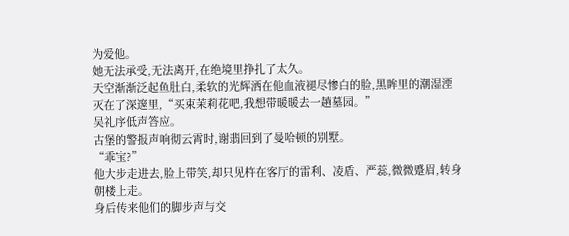为爱他。
她无法承受,无法离开,在绝境里挣扎了太久。
天空渐渐泛起鱼肚白,柔软的光辉洒在他血液褪尽惨白的脸,黑眸里的潮湿湮灭在了深邃里,“买束茉莉花吧,我想带暖暖去一趟墓园。”
吴礼序低声答应。
古堡的警报声响彻云霄时,谢翡回到了曼哈顿的别墅。
“乖宝?”
他大步走进去,脸上带笑,却只见杵在客厅的雷利、凌盾、严蕊,微微蹙眉,转身朝楼上走。
身后传来他们的脚步声与交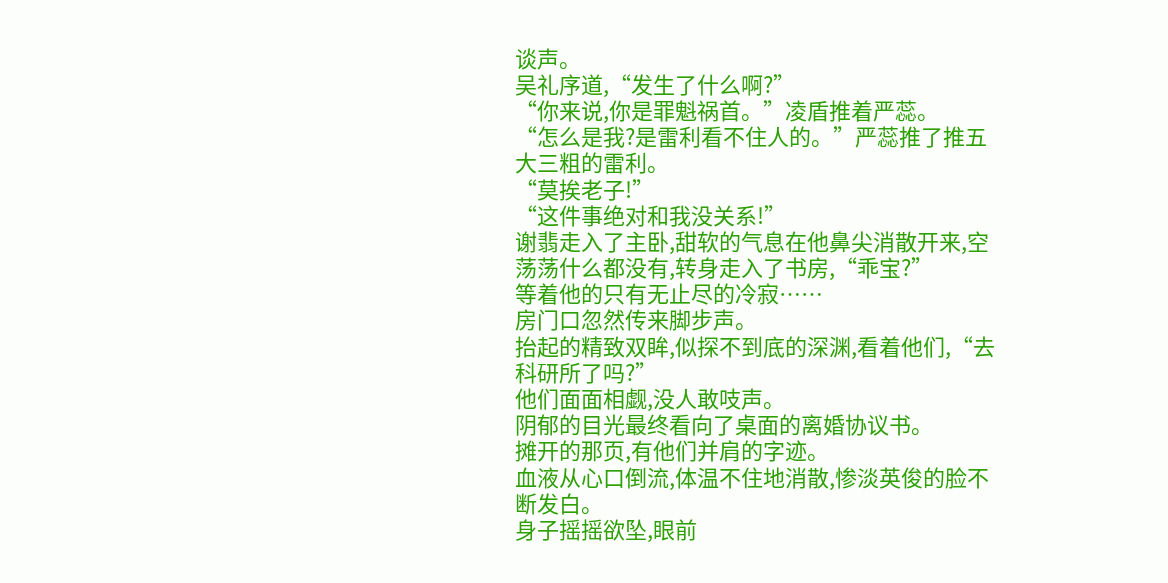谈声。
吴礼序道,“发生了什么啊?”
“你来说,你是罪魁祸首。”凌盾推着严蕊。
“怎么是我?是雷利看不住人的。”严蕊推了推五大三粗的雷利。
“莫挨老子!”
“这件事绝对和我没关系!”
谢翡走入了主卧,甜软的气息在他鼻尖消散开来,空荡荡什么都没有,转身走入了书房,“乖宝?”
等着他的只有无止尽的冷寂……
房门口忽然传来脚步声。
抬起的精致双眸,似探不到底的深渊,看着他们,“去科研所了吗?”
他们面面相觑,没人敢吱声。
阴郁的目光最终看向了桌面的离婚协议书。
摊开的那页,有他们并肩的字迹。
血液从心口倒流,体温不住地消散,惨淡英俊的脸不断发白。
身子摇摇欲坠,眼前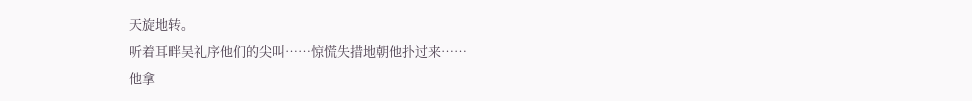天旋地转。
听着耳畔吴礼序他们的尖叫……惊慌失措地朝他扑过来……
他拿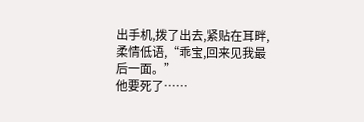出手机,拨了出去,紧贴在耳畔,柔情低语,“乖宝,回来见我最后一面。”
他要死了……